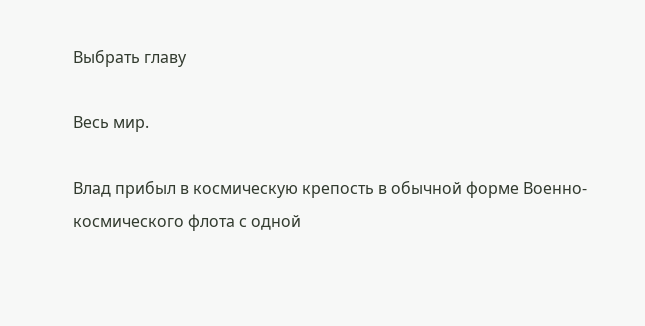Выбрать главу

Весь мир.

Влад прибыл в космическую крепость в обычной форме Военно-космического флота с одной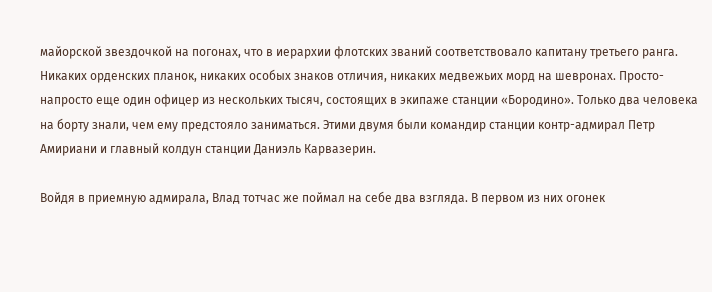майорской звездочкой на погонах, что в иерархии флотских званий соответствовало капитану третьего ранга. Никаких орденских планок, никаких особых знаков отличия, никаких медвежьих морд на шевронах. Просто-напросто еще один офицер из нескольких тысяч, состоящих в экипаже станции «Бородино». Только два человека на борту знали, чем ему предстояло заниматься. Этими двумя были командир станции контр-адмирал Петр Амириани и главный колдун станции Даниэль Карвазерин.

Войдя в приемную адмирала, Влад тотчас же поймал на себе два взгляда. В первом из них огонек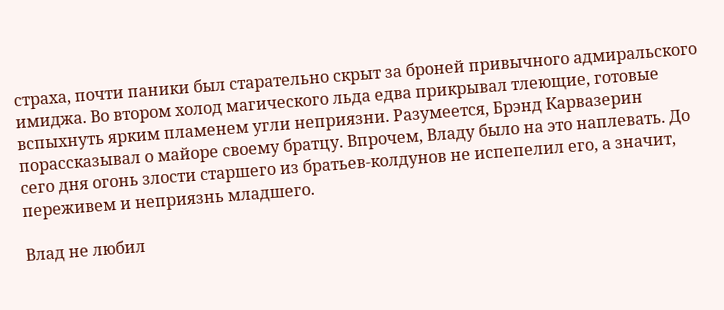страха, почти паники был старательно скрыт за броней привычного адмиральского имиджа. Во втором холод магического льда едва прикрывал тлеющие, готовые вспыхнуть ярким пламенем угли неприязни. Разумеется, Брэнд Карвазерин порассказывал о майоре своему братцу. Впрочем, Владу было на это наплевать. До сего дня огонь злости старшего из братьев-колдунов не испепелил его, а значит, переживем и неприязнь младшего.

Влад не любил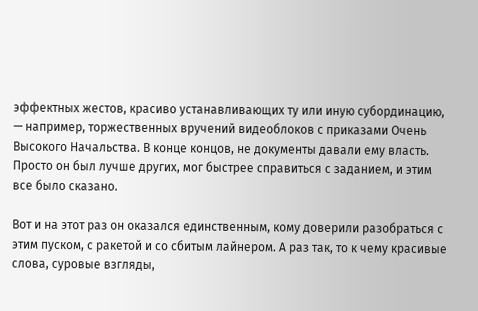эффектных жестов, красиво устанавливающих ту или иную субординацию, — например, торжественных вручений видеоблоков с приказами Очень Высокого Начальства. В конце концов, не документы давали ему власть. Просто он был лучше других, мог быстрее справиться с заданием, и этим все было сказано.

Вот и на этот раз он оказался единственным, кому доверили разобраться с этим пуском, с ракетой и со сбитым лайнером. А раз так, то к чему красивые слова, суровые взгляды,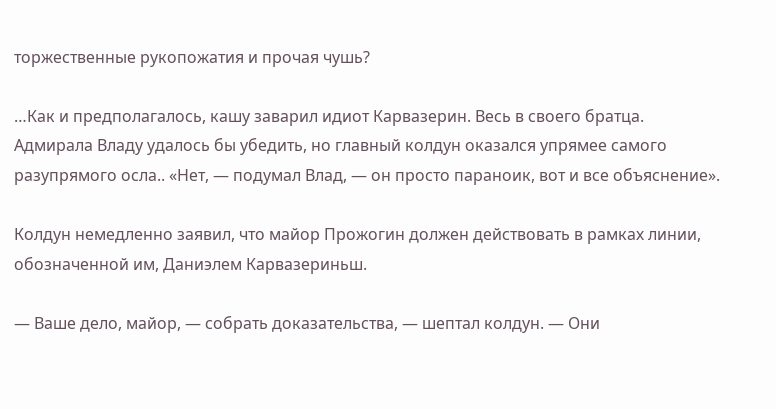торжественные рукопожатия и прочая чушь?

…Как и предполагалось, кашу заварил идиот Карвазерин. Весь в своего братца. Адмирала Владу удалось бы убедить, но главный колдун оказался упрямее самого разупрямого осла.. «Нет, — подумал Влад, — он просто параноик, вот и все объяснение».

Колдун немедленно заявил, что майор Прожогин должен действовать в рамках линии, обозначенной им, Даниэлем Карвазериньш.

— Ваше дело, майор, — собрать доказательства, — шептал колдун. — Они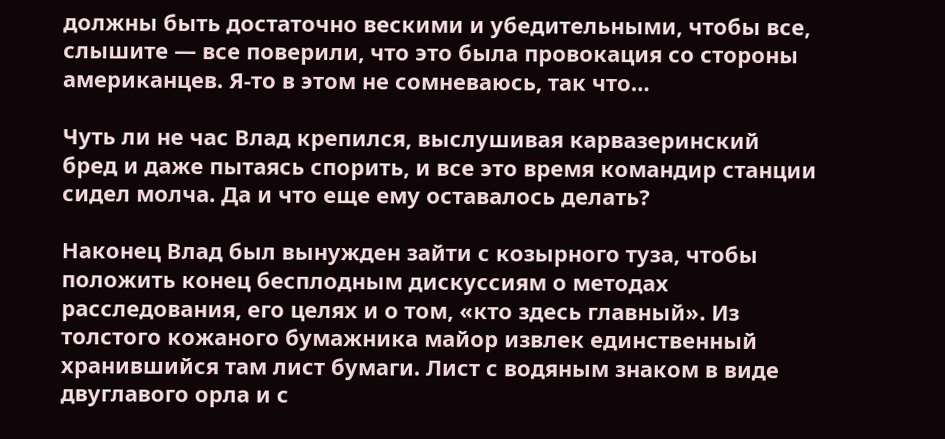должны быть достаточно вескими и убедительными, чтобы все, слышите — все поверили, что это была провокация со стороны американцев. Я-то в этом не сомневаюсь, так что…

Чуть ли не час Влад крепился, выслушивая карвазеринский бред и даже пытаясь спорить, и все это время командир станции сидел молча. Да и что еще ему оставалось делать?

Наконец Влад был вынужден зайти с козырного туза, чтобы положить конец бесплодным дискуссиям о методах расследования, его целях и о том, «кто здесь главный». Из толстого кожаного бумажника майор извлек единственный хранившийся там лист бумаги. Лист с водяным знаком в виде двуглавого орла и с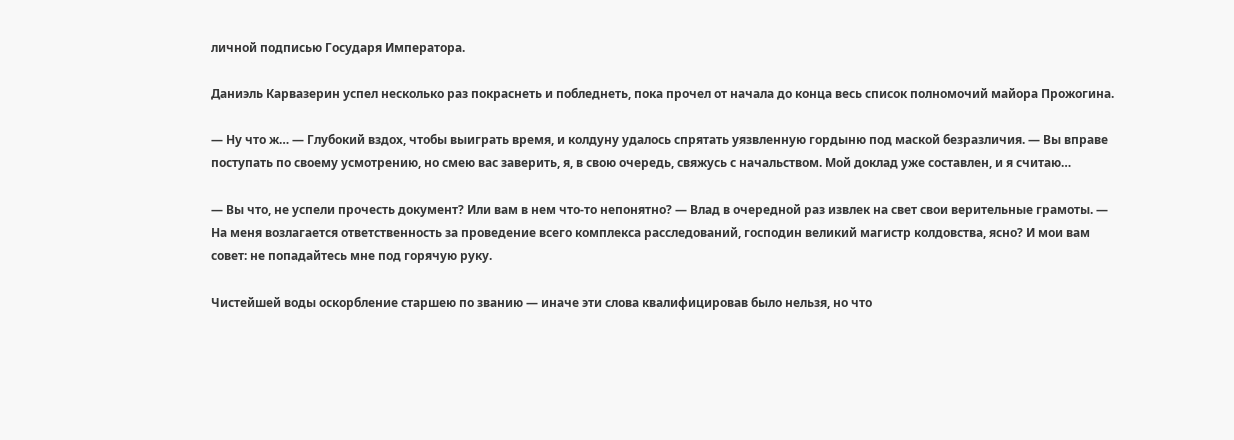личной подписью Государя Императора.

Даниэль Карвазерин успел несколько раз покраснеть и побледнеть, пока прочел от начала до конца весь список полномочий майора Прожогина.

— Ну что ж… — Глубокий вздох, чтобы выиграть время, и колдуну удалось спрятать уязвленную гордыню под маской безразличия. — Вы вправе поступать по своему усмотрению, но смею вас заверить, я, в свою очередь, свяжусь с начальством. Мой доклад уже составлен, и я считаю…

— Вы что, не успели прочесть документ? Или вам в нем что-то непонятно? — Влад в очередной раз извлек на свет свои верительные грамоты. — На меня возлагается ответственность за проведение всего комплекса расследований, господин великий магистр колдовства, ясно? И мои вам совет: не попадайтесь мне под горячую руку.

Чистейшей воды оскорбление старшею по званию — иначе эти слова квалифицировав было нельзя, но что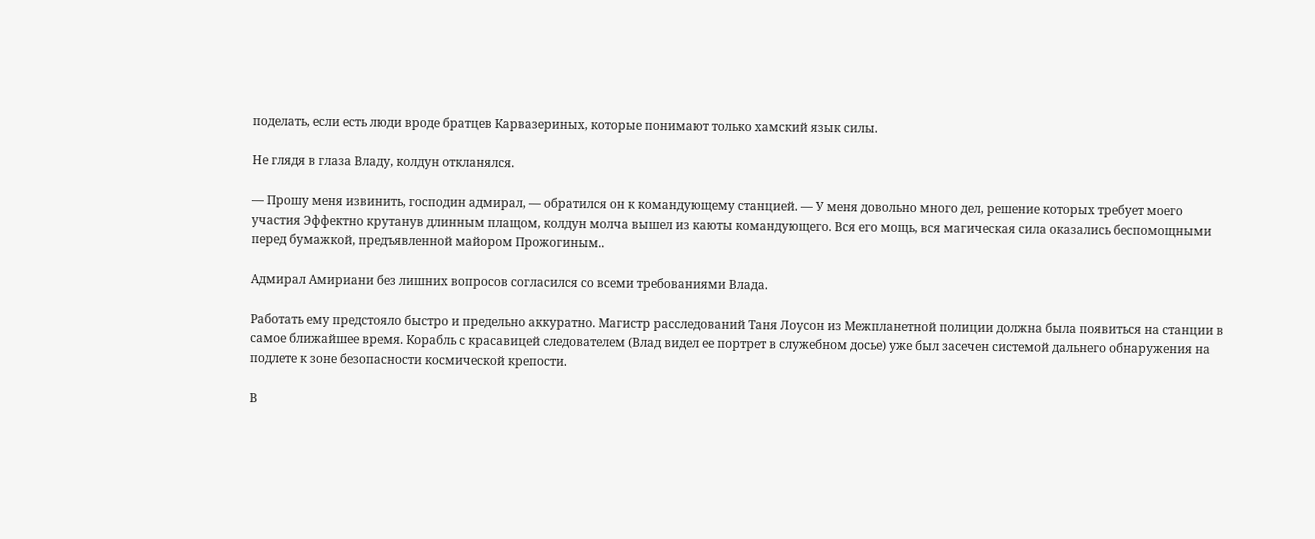поделать, если есть люди вроде братцев Карвазериных, которые понимают только хамский язык силы.

Не глядя в глаза Владу, колдун откланялся.

— Прошу меня извинить, господин адмирал, — обратился он к командующему станцией. — У меня довольно много дел, решение которых требует моего участия Эффектно крутанув длинным плащом, колдун молча вышел из каюты командующего. Вся его мощь, вся магическая сила оказались беспомощными перед бумажкой, предъявленной майором Прожогиным..

Адмирал Амириани без лишних вопросов согласился со всеми требованиями Влада.

Работать ему предстояло быстро и предельно аккуратно. Магистр расследований Таня Лоусон из Межпланетной полиции должна была появиться на станции в самое ближайшее время. Корабль с красавицей следователем (Влад видел ее портрет в служебном досье) уже был засечен системой дальнего обнаружения на подлете к зоне безопасности космической крепости.

В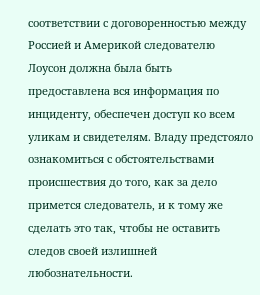соответствии с договоренностью между Россией и Америкой следователю Лоусон должна была быть предоставлена вся информация по инциденту, обеспечен доступ ко всем уликам и свидетелям. Владу предстояло ознакомиться с обстоятельствами происшествия до того, как за дело примется следователь, и к тому же сделать это так, чтобы не оставить следов своей излишней любознательности.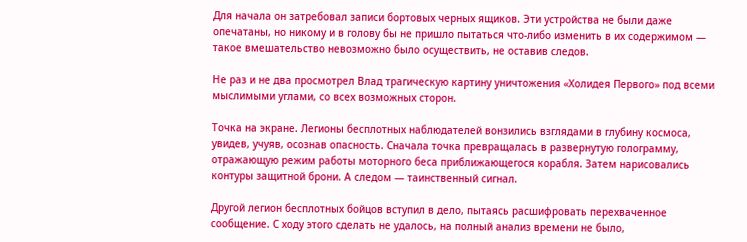Для начала он затребовал записи бортовых черных ящиков. Эти устройства не были даже опечатаны, но никому и в голову бы не пришло пытаться что-либо изменить в их содержимом — такое вмешательство невозможно было осуществить, не оставив следов.

Не раз и не два просмотрел Влад трагическую картину уничтожения «Холидея Первого» под всеми мыслимыми углами, со всех возможных сторон.

Точка на экране. Легионы бесплотных наблюдателей вонзились взглядами в глубину космоса, увидев, учуяв, осознав опасность. Сначала точка превращалась в развернутую голограмму, отражающую режим работы моторного беса приближающегося корабля. Затем нарисовались контуры защитной брони. А следом — таинственный сигнал.

Другой легион бесплотных бойцов вступил в дело, пытаясь расшифровать перехваченное сообщение. С ходу этого сделать не удалось, на полный анализ времени не было,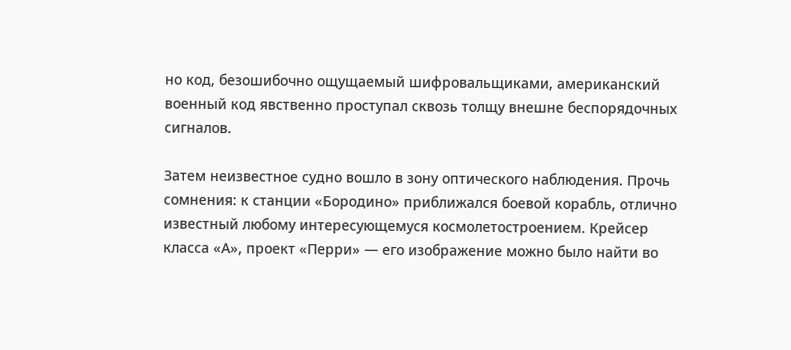но код, безошибочно ощущаемый шифровальщиками, американский военный код явственно проступал сквозь толщу внешне беспорядочных сигналов.

Затем неизвестное судно вошло в зону оптического наблюдения. Прочь сомнения: к станции «Бородино» приближался боевой корабль, отлично известный любому интересующемуся космолетостроением. Крейсер класса «А», проект «Перри» — его изображение можно было найти во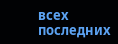всех последних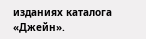изданиях каталога «Джейн».